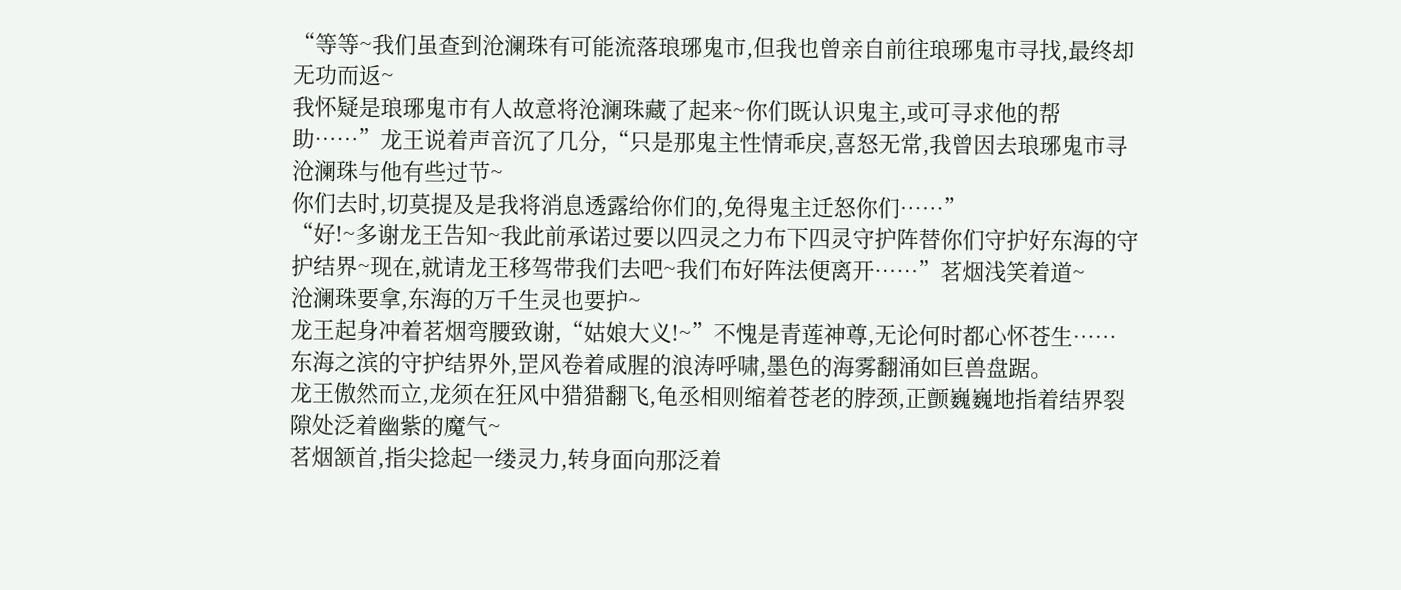“等等~我们虽查到沧澜珠有可能流落琅琊鬼市,但我也曾亲自前往琅琊鬼市寻找,最终却无功而返~
我怀疑是琅琊鬼市有人故意将沧澜珠藏了起来~你们既认识鬼主,或可寻求他的帮助……”龙王说着声音沉了几分,“只是那鬼主性情乖戾,喜怒无常,我曾因去琅琊鬼市寻沧澜珠与他有些过节~
你们去时,切莫提及是我将消息透露给你们的,免得鬼主迁怒你们……”
“好!~多谢龙王告知~我此前承诺过要以四灵之力布下四灵守护阵替你们守护好东海的守护结界~现在,就请龙王移驾带我们去吧~我们布好阵法便离开……”茗烟浅笑着道~
沧澜珠要拿,东海的万千生灵也要护~
龙王起身冲着茗烟弯腰致谢,“姑娘大义!~”不愧是青莲神尊,无论何时都心怀苍生……
东海之滨的守护结界外,罡风卷着咸腥的浪涛呼啸,墨色的海雾翻涌如巨兽盘踞。
龙王傲然而立,龙须在狂风中猎猎翻飞,龟丞相则缩着苍老的脖颈,正颤巍巍地指着结界裂隙处泛着幽紫的魔气~
茗烟颔首,指尖捻起一缕灵力,转身面向那泛着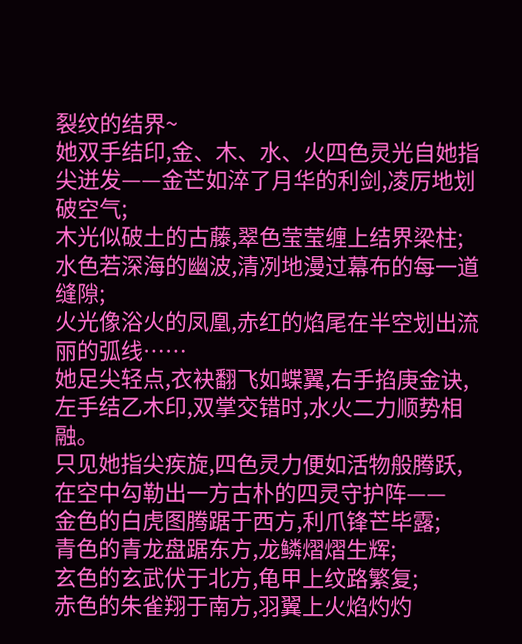裂纹的结界~
她双手结印,金、木、水、火四色灵光自她指尖迸发——金芒如淬了月华的利剑,凌厉地划破空气;
木光似破土的古藤,翠色莹莹缠上结界梁柱;
水色若深海的幽波,清冽地漫过幕布的每一道缝隙;
火光像浴火的凤凰,赤红的焰尾在半空划出流丽的弧线……
她足尖轻点,衣袂翻飞如蝶翼,右手掐庚金诀,左手结乙木印,双掌交错时,水火二力顺势相融。
只见她指尖疾旋,四色灵力便如活物般腾跃,在空中勾勒出一方古朴的四灵守护阵——
金色的白虎图腾踞于西方,利爪锋芒毕露;
青色的青龙盘踞东方,龙鳞熠熠生辉;
玄色的玄武伏于北方,龟甲上纹路繁复;
赤色的朱雀翔于南方,羽翼上火焰灼灼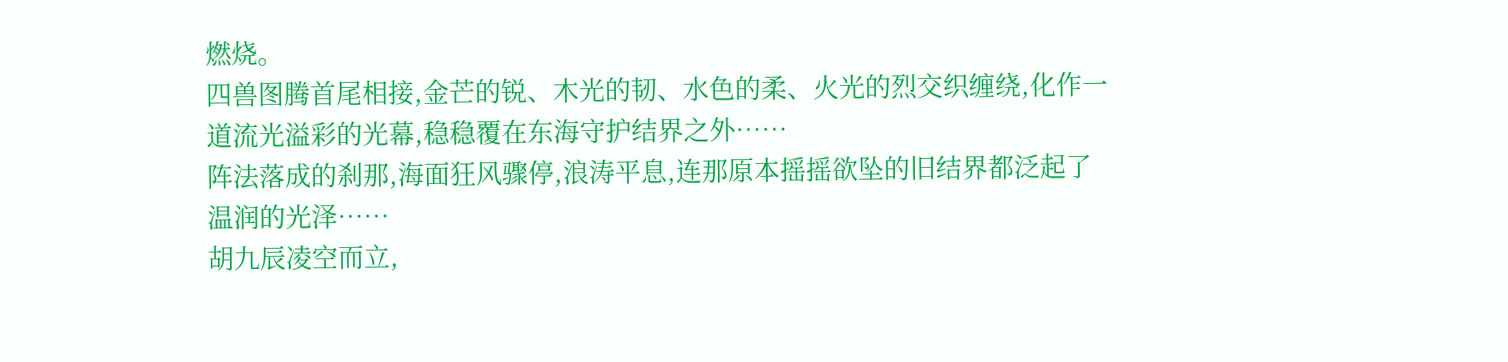燃烧。
四兽图腾首尾相接,金芒的锐、木光的韧、水色的柔、火光的烈交织缠绕,化作一道流光溢彩的光幕,稳稳覆在东海守护结界之外……
阵法落成的刹那,海面狂风骤停,浪涛平息,连那原本摇摇欲坠的旧结界都泛起了温润的光泽……
胡九辰凌空而立,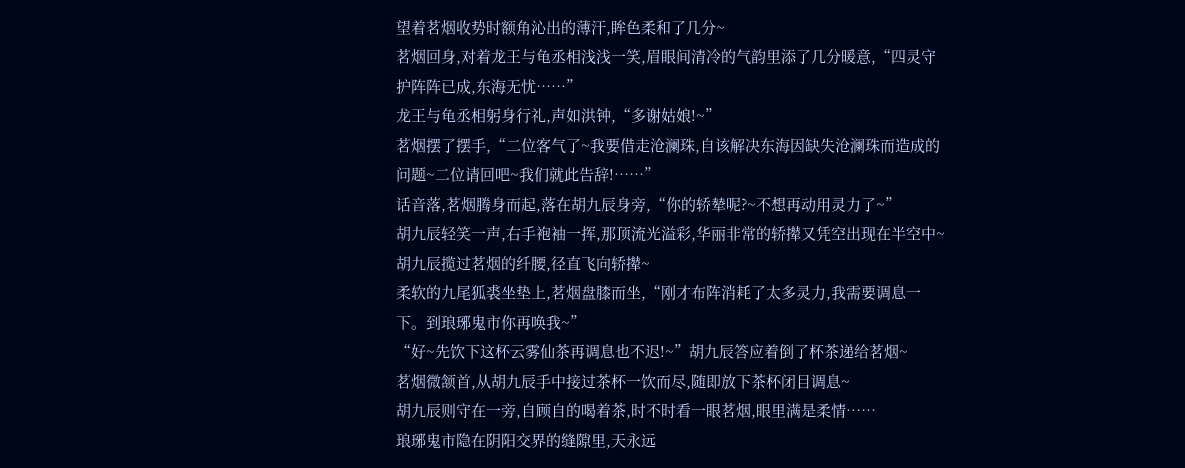望着茗烟收势时额角沁出的薄汗,眸色柔和了几分~
茗烟回身,对着龙王与龟丞相浅浅一笑,眉眼间清冷的气韵里添了几分暖意,“四灵守护阵阵已成,东海无忧……”
龙王与龟丞相躬身行礼,声如洪钟,“多谢姑娘!~”
茗烟摆了摆手,“二位客气了~我要借走沧澜珠,自该解决东海因缺失沧澜珠而造成的问题~二位请回吧~我们就此告辞!……”
话音落,茗烟腾身而起,落在胡九辰身旁,“你的轿辇呢?~不想再动用灵力了~”
胡九辰轻笑一声,右手袍袖一挥,那顶流光溢彩,华丽非常的轿撵又凭空出现在半空中~
胡九辰揽过茗烟的纤腰,径直飞向轿撵~
柔软的九尾狐裘坐垫上,茗烟盘膝而坐,“刚才布阵消耗了太多灵力,我需要调息一下。到琅琊鬼市你再唤我~”
“好~先饮下这杯云雾仙茶再调息也不迟!~”胡九辰答应着倒了杯茶递给茗烟~
茗烟微颔首,从胡九辰手中接过茶杯一饮而尽,随即放下茶杯闭目调息~
胡九辰则守在一旁,自顾自的喝着茶,时不时看一眼茗烟,眼里满是柔情……
琅琊鬼市隐在阴阳交界的缝隙里,天永远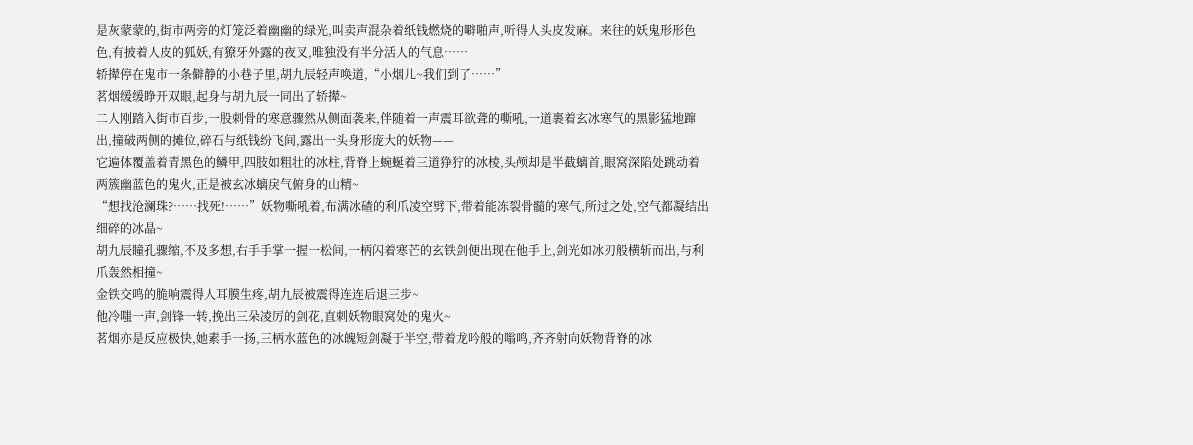是灰蒙蒙的,街市两旁的灯笼泛着幽幽的绿光,叫卖声混杂着纸钱燃烧的噼啪声,听得人头皮发麻。来往的妖鬼形形色色,有披着人皮的狐妖,有獠牙外露的夜叉,唯独没有半分活人的气息……
轿撵停在鬼市一条僻静的小巷子里,胡九辰轻声唤道,“小烟儿~我们到了……”
茗烟缓缓睁开双眼,起身与胡九辰一同出了轿撵~
二人刚踏入街市百步,一股刺骨的寒意骤然从侧面袭来,伴随着一声震耳欲聋的嘶吼,一道裹着玄冰寒气的黑影猛地蹿出,撞破两侧的摊位,碎石与纸钱纷飞间,露出一头身形庞大的妖物——
它遍体覆盖着青黑色的鳞甲,四肢如粗壮的冰柱,背脊上蜿蜒着三道狰狞的冰棱,头颅却是半截螭首,眼窝深陷处跳动着两簇幽蓝色的鬼火,正是被玄冰螭戾气俯身的山精~
“想找沧澜珠?……找死!……”妖物嘶吼着,布满冰碴的利爪凌空劈下,带着能冻裂骨髓的寒气,所过之处,空气都凝结出细碎的冰晶~
胡九辰瞳孔骤缩,不及多想,右手手掌一握一松间,一柄闪着寒芒的玄铁剑便出现在他手上,剑光如冰刃般横斩而出,与利爪轰然相撞~
金铁交鸣的脆响震得人耳膜生疼,胡九辰被震得连连后退三步~
他冷嗤一声,剑锋一转,挽出三朵凌厉的剑花,直刺妖物眼窝处的鬼火~
茗烟亦是反应极快,她素手一扬,三柄水蓝色的冰魄短剑凝于半空,带着龙吟般的嗡鸣,齐齐射向妖物背脊的冰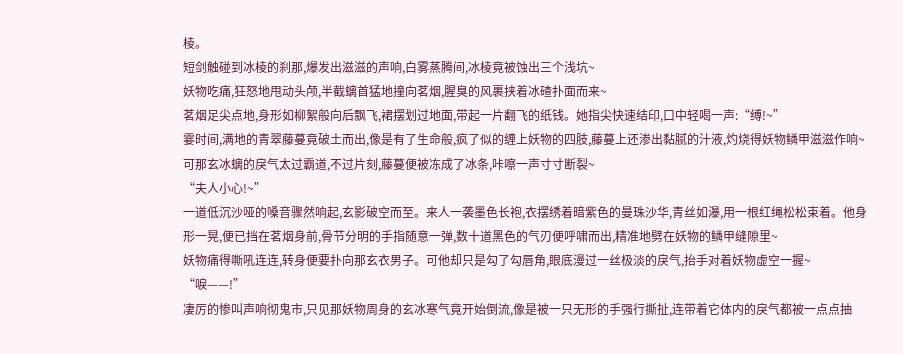棱。
短剑触碰到冰棱的刹那,爆发出滋滋的声响,白雾蒸腾间,冰棱竟被蚀出三个浅坑~
妖物吃痛,狂怒地甩动头颅,半截螭首猛地撞向茗烟,腥臭的风裹挟着冰碴扑面而来~
茗烟足尖点地,身形如柳絮般向后飘飞,裙摆划过地面,带起一片翻飞的纸钱。她指尖快速结印,口中轻喝一声:“缚!~”
霎时间,满地的青翠藤蔓竟破土而出,像是有了生命般,疯了似的缠上妖物的四肢,藤蔓上还渗出黏腻的汁液,灼烧得妖物鳞甲滋滋作响~
可那玄冰螭的戾气太过霸道,不过片刻,藤蔓便被冻成了冰条,咔嚓一声寸寸断裂~
“夫人小心!~”
一道低沉沙哑的嗓音骤然响起,玄影破空而至。来人一袭墨色长袍,衣摆绣着暗紫色的曼珠沙华,青丝如瀑,用一根红绳松松束着。他身形一晃,便已挡在茗烟身前,骨节分明的手指随意一弹,数十道黑色的气刃便呼啸而出,精准地劈在妖物的鳞甲缝隙里~
妖物痛得嘶吼连连,转身便要扑向那玄衣男子。可他却只是勾了勾唇角,眼底漫过一丝极淡的戾气,抬手对着妖物虚空一握~
“唳——!”
凄厉的惨叫声响彻鬼市,只见那妖物周身的玄冰寒气竟开始倒流,像是被一只无形的手强行撕扯,连带着它体内的戾气都被一点点抽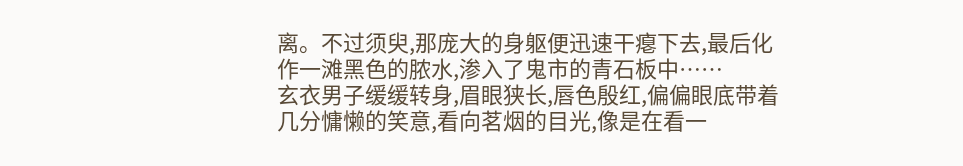离。不过须臾,那庞大的身躯便迅速干瘪下去,最后化作一滩黑色的脓水,渗入了鬼市的青石板中……
玄衣男子缓缓转身,眉眼狭长,唇色殷红,偏偏眼底带着几分慵懒的笑意,看向茗烟的目光,像是在看一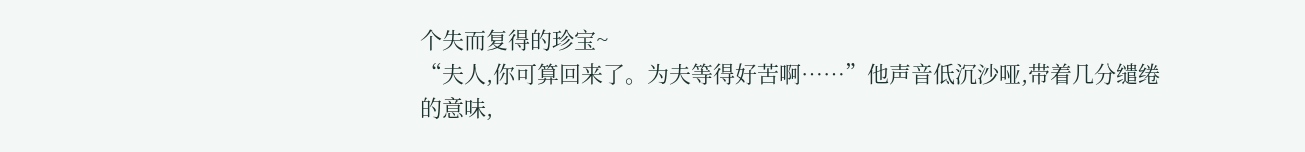个失而复得的珍宝~
“夫人,你可算回来了。为夫等得好苦啊……”他声音低沉沙哑,带着几分缱绻的意味,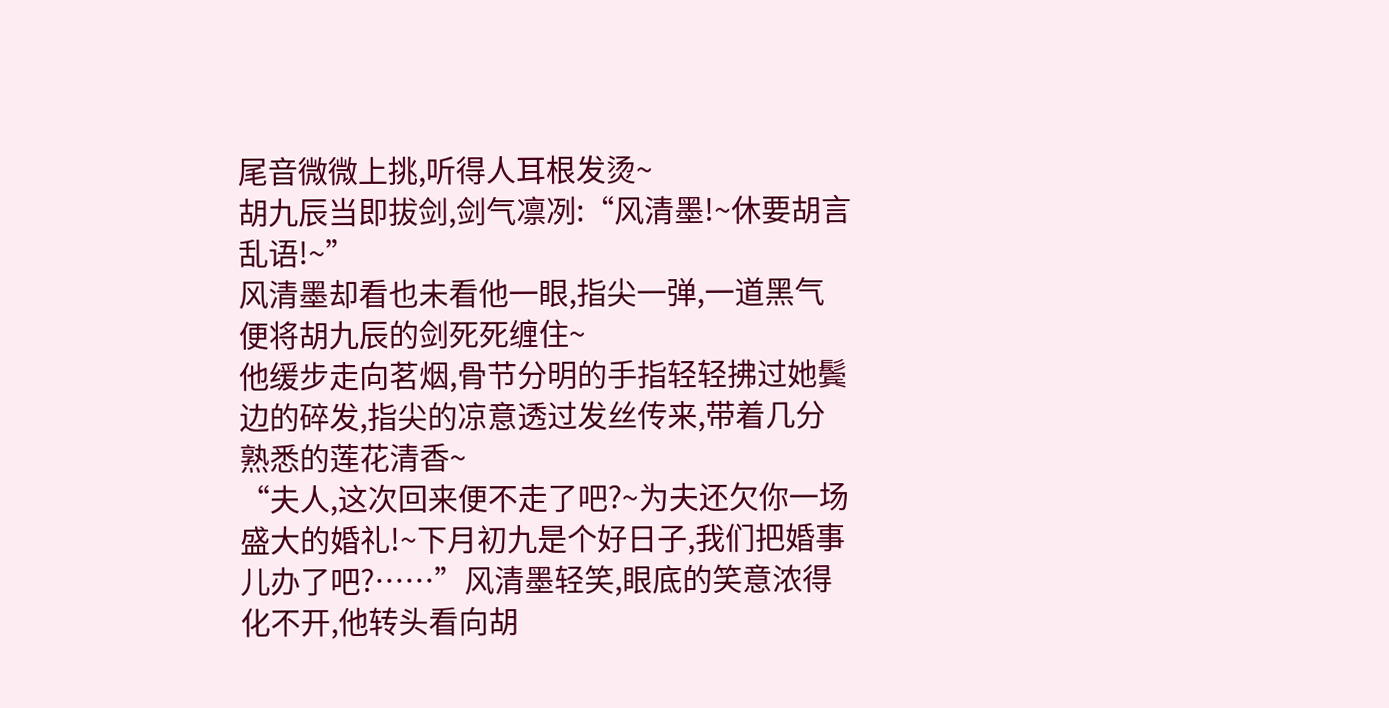尾音微微上挑,听得人耳根发烫~
胡九辰当即拔剑,剑气凛冽:“风清墨!~休要胡言乱语!~”
风清墨却看也未看他一眼,指尖一弹,一道黑气便将胡九辰的剑死死缠住~
他缓步走向茗烟,骨节分明的手指轻轻拂过她鬓边的碎发,指尖的凉意透过发丝传来,带着几分熟悉的莲花清香~
“夫人,这次回来便不走了吧?~为夫还欠你一场盛大的婚礼!~下月初九是个好日子,我们把婚事儿办了吧?……”风清墨轻笑,眼底的笑意浓得化不开,他转头看向胡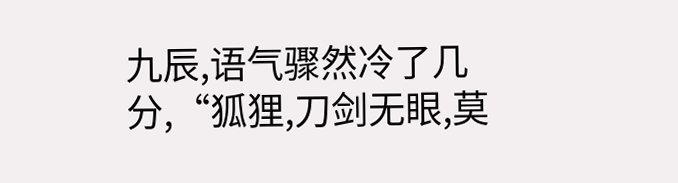九辰,语气骤然冷了几分,“狐狸,刀剑无眼,莫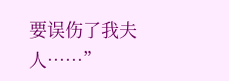要误伤了我夫人……”